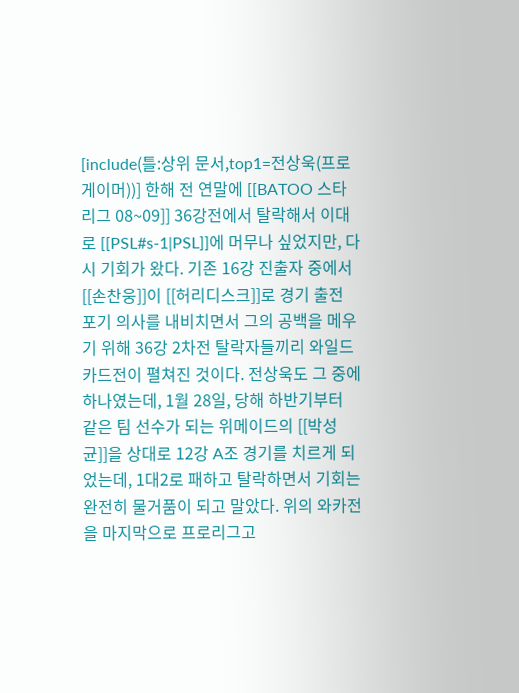[include(틀:상위 문서,top1=전상욱(프로게이머))] 한해 전 연말에 [[BATOO 스타리그 08~09]] 36강전에서 탈락해서 이대로 [[PSL#s-1|PSL]]에 머무나 싶었지만, 다시 기회가 왔다. 기존 16강 진출자 중에서 [[손찬웅]]이 [[허리디스크]]로 경기 출전 포기 의사를 내비치면서 그의 공백을 메우기 위해 36강 2차전 탈락자들끼리 와일드카드전이 펼쳐진 것이다. 전상욱도 그 중에 하나였는데, 1월 28일, 당해 하반기부터 같은 팀 선수가 되는 위메이드의 [[박성균]]을 상대로 12강 A조 경기를 치르게 되었는데, 1대2로 패하고 탈락하면서 기회는 완전히 물거품이 되고 말았다. 위의 와카전을 마지막으로 프로리그고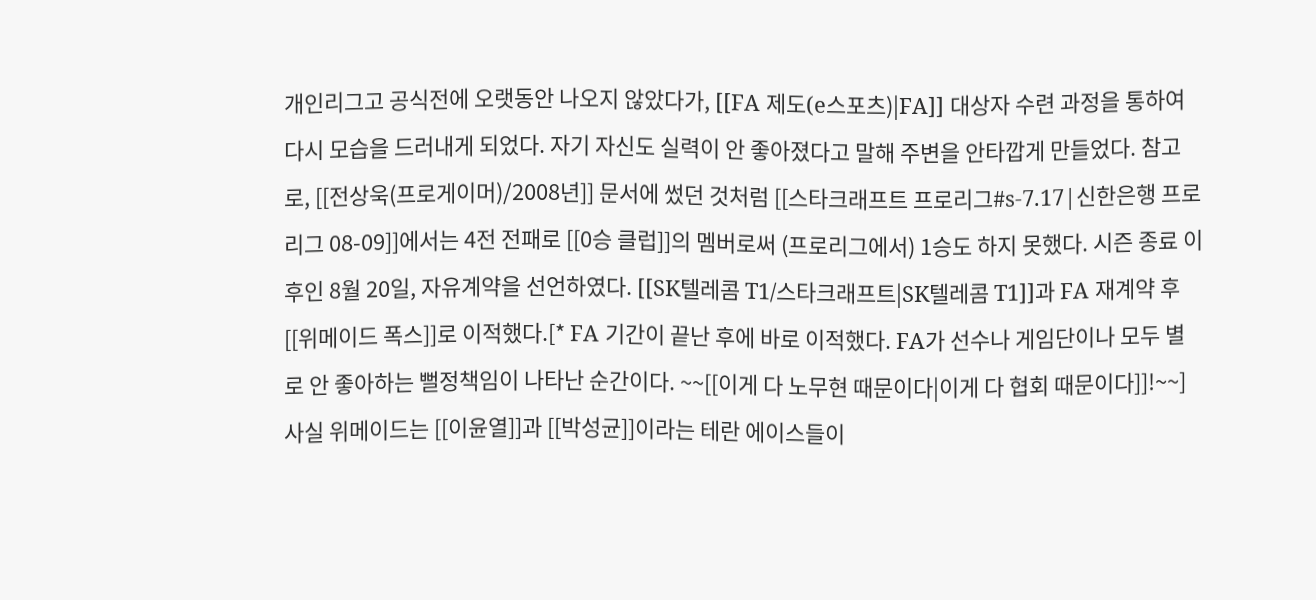개인리그고 공식전에 오랫동안 나오지 않았다가, [[FA 제도(e스포츠)|FA]] 대상자 수련 과정을 통하여 다시 모습을 드러내게 되었다. 자기 자신도 실력이 안 좋아졌다고 말해 주변을 안타깝게 만들었다. 참고로, [[전상욱(프로게이머)/2008년]] 문서에 썼던 것처럼 [[스타크래프트 프로리그#s-7.17|신한은행 프로리그 08-09]]에서는 4전 전패로 [[0승 클럽]]의 멤버로써 (프로리그에서) 1승도 하지 못했다. 시즌 종료 이후인 8월 20일, 자유계약을 선언하였다. [[SK텔레콤 T1/스타크래프트|SK텔레콤 T1]]과 FA 재계약 후 [[위메이드 폭스]]로 이적했다.[* FA 기간이 끝난 후에 바로 이적했다. FA가 선수나 게임단이나 모두 별로 안 좋아하는 뻘정책임이 나타난 순간이다. ~~[[이게 다 노무현 때문이다|이게 다 협회 때문이다]]!~~] 사실 위메이드는 [[이윤열]]과 [[박성균]]이라는 테란 에이스들이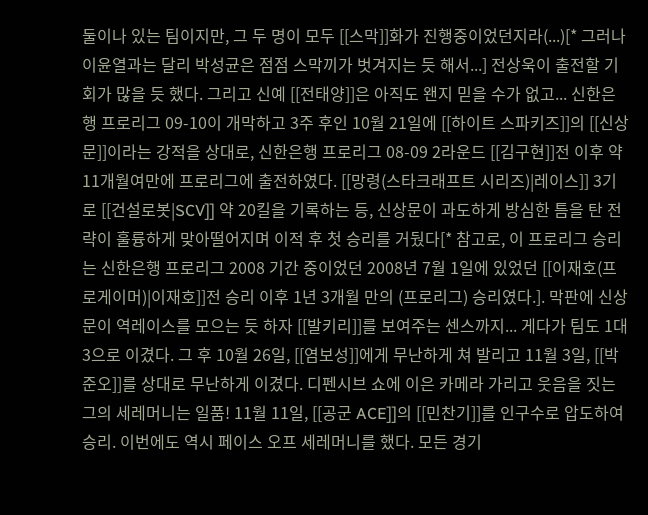둘이나 있는 팀이지만, 그 두 명이 모두 [[스막]]화가 진행중이었던지라(...)[* 그러나 이윤열과는 달리 박성균은 점점 스막끼가 벗겨지는 듯 해서...] 전상욱이 출전할 기회가 많을 듯 했다. 그리고 신예 [[전태양]]은 아직도 왠지 믿을 수가 없고... 신한은행 프로리그 09-10이 개막하고 3주 후인 10월 21일에 [[하이트 스파키즈]]의 [[신상문]]이라는 강적을 상대로, 신한은행 프로리그 08-09 2라운드 [[김구현]]전 이후 약 11개월여만에 프로리그에 출전하였다. [[망령(스타크래프트 시리즈)|레이스]] 3기로 [[건설로봇|SCV]] 약 20킬을 기록하는 등, 신상문이 과도하게 방심한 틈을 탄 전략이 훌륭하게 맞아떨어지며 이적 후 첫 승리를 거뒀다[* 참고로, 이 프로리그 승리는 신한은행 프로리그 2008 기간 중이었던 2008년 7월 1일에 있었던 [[이재호(프로게이머)|이재호]]전 승리 이후 1년 3개월 만의 (프로리그) 승리였다.]. 막판에 신상문이 역레이스를 모으는 듯 하자 [[발키리]]를 보여주는 센스까지... 게다가 팀도 1대3으로 이겼다. 그 후 10월 26일, [[염보성]]에게 무난하게 쳐 발리고 11월 3일, [[박준오]]를 상대로 무난하게 이겼다. 디펜시브 쇼에 이은 카메라 가리고 웃음을 짓는 그의 세레머니는 일품! 11월 11일, [[공군 ACE]]의 [[민찬기]]를 인구수로 압도하여 승리. 이번에도 역시 페이스 오프 세레머니를 했다. 모든 경기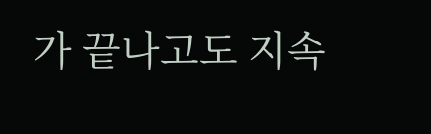가 끝나고도 지속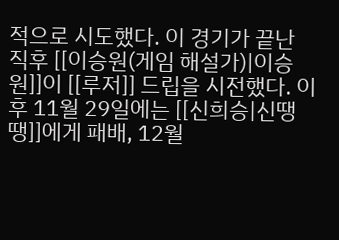적으로 시도했다. 이 경기가 끝난 직후 [[이승원(게임 해설가)|이승원]]이 [[루저]] 드립을 시전했다. 이후 11월 29일에는 [[신희승|신땡땡]]에게 패배, 12월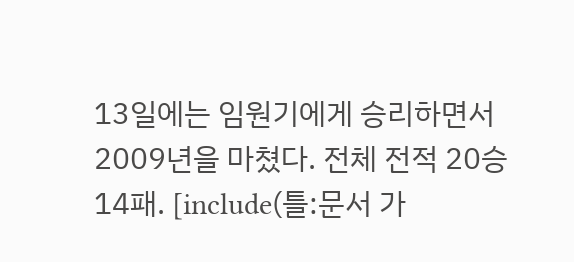13일에는 임원기에게 승리하면서 2009년을 마쳤다. 전체 전적 20승 14패. [include(틀:문서 가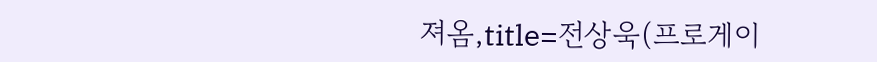져옴,title=전상욱(프로게이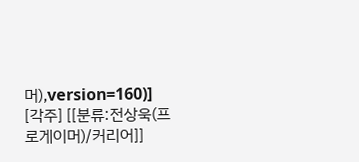머),version=160)] [각주] [[분류:전상욱(프로게이머)/커리어]]